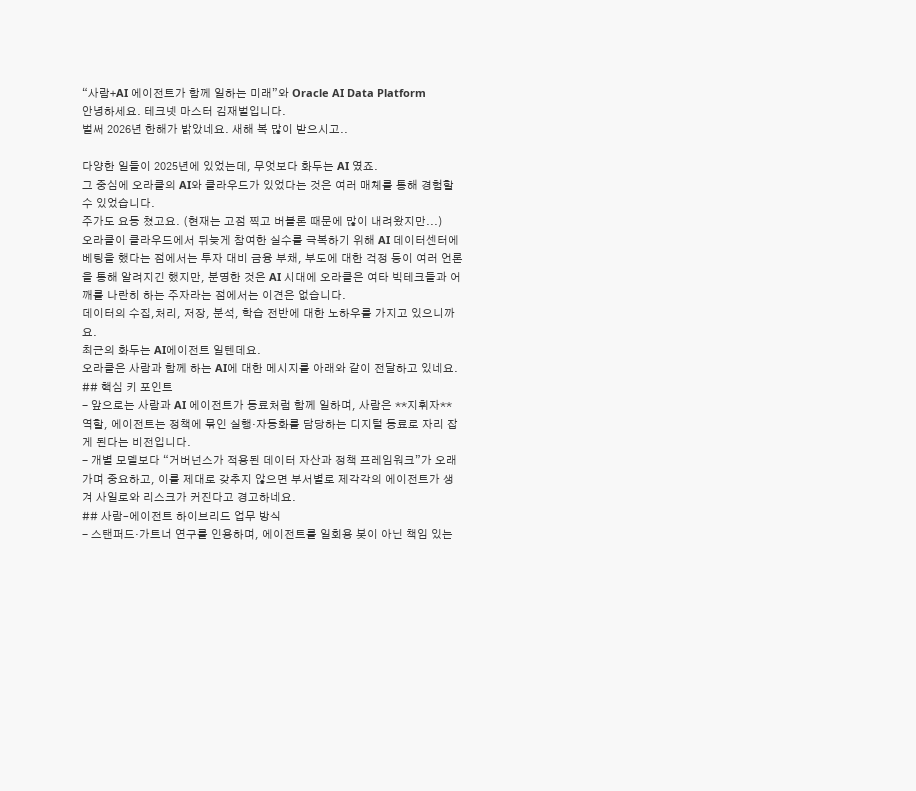“사람+AI 에이전트가 함께 일하는 미래”와 Oracle AI Data Platform
안녕하세요. 테크넷 마스터 김재벌입니다.
벌써 2026년 한해가 밝았네요. 새해 복 많이 받으시고..

다양한 일들이 2025년에 있었는데, 무엇보다 화두는 AI 였죠.
그 중심에 오라클의 AI와 클라우드가 있었다는 것은 여러 매체를 통해 경험할 수 있었습니다.
주가도 요동 쳤고요. (현재는 고점 찍고 버블론 때문에 많이 내려왔지만...)
오라클이 클라우드에서 뒤늦게 참여한 실수를 극복하기 위해 AI 데이터센터에 베팅을 했다는 점에서는 투자 대비 금융 부채, 부도에 대한 걱정 등이 여러 언론을 통해 알려지긴 했지만, 분명한 것은 AI 시대에 오라클은 여타 빅테크들과 어깨를 나란히 하는 주자라는 점에서는 이견은 없습니다.
데이터의 수집,처리, 저장, 분석, 학습 전반에 대한 노하우를 가지고 있으니까요.
최근의 화두는 AI에이전트 일텐데요.
오라클은 사람과 함께 하는 AI에 대한 메시지를 아래와 같이 전달하고 있네요.
## 핵심 키 포인트
- 앞으로는 사람과 AI 에이전트가 동료처럼 함께 일하며, 사람은 **지휘자** 역할, 에이전트는 정책에 묶인 실행·자동화를 담당하는 디지털 동료로 자리 잡게 된다는 비전입니다.
- 개별 모델보다 “거버넌스가 적용된 데이터 자산과 정책 프레임워크”가 오래가며 중요하고, 이를 제대로 갖추지 않으면 부서별로 제각각의 에이전트가 생겨 사일로와 리스크가 커진다고 경고하네요.
## 사람–에이전트 하이브리드 업무 방식
- 스탠퍼드·가트너 연구를 인용하며, 에이전트를 일회용 봇이 아닌 책임 있는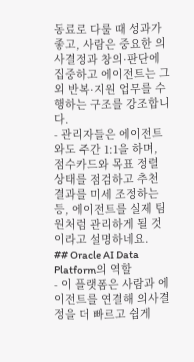동료로 다룰 때 성과가 좋고, 사람은 중요한 의사결정과 창의·판단에 집중하고 에이전트는 그 외 반복·지원 업무를 수행하는 구조를 강조합니다.
- 관리자들은 에이전트와도 주간 1:1을 하며, 점수카드와 목표 정렬 상태를 점검하고 추천 결과를 미세 조정하는 등, 에이전트를 실제 팀원처럼 관리하게 될 것이라고 설명하네요.
## Oracle AI Data Platform의 역할
- 이 플랫폼은 사람과 에이전트를 연결해 의사결정을 더 빠르고 쉽게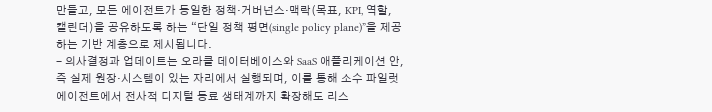만들고, 모든 에이전트가 동일한 정책·거버넌스·맥락(목표, KPI, 역할, 캘린더)을 공유하도록 하는 “단일 정책 평면(single policy plane)”을 제공하는 기반 계층으로 제시됩니다.
- 의사결정과 업데이트는 오라클 데이터베이스와 SaaS 애플리케이션 안, 즉 실제 원장·시스템이 있는 자리에서 실행되며, 이를 통해 소수 파일럿 에이전트에서 전사적 디지털 동료 생태계까지 확장해도 리스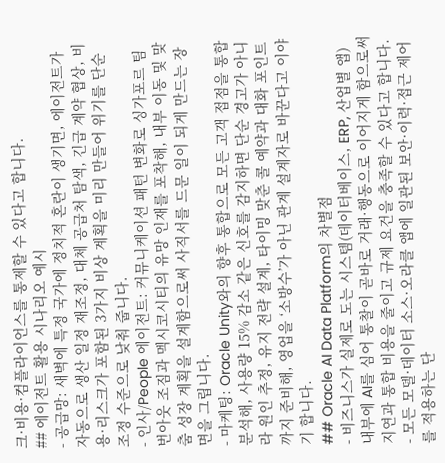크·비용·컴플라이언스를 통제할 수 있다고 합니다.
## 에이전트 활용 시나리오 예시
- 공급망: 새벽에 특정 국가에 정치적 혼란이 생기면, 에이전트가 자동으로 생산 일정 재조정, 대체 공급처 탐색, 긴급 계약 협상, 비용·리스크가 포함된 3가지 비상 계획을 미리 만들어 위기를 단순 조정 수준으로 낮춰 줍니다.
- 인사/People 에이전트: 커뮤니케이션 패턴 변화로 싱가포르 팀 번아웃 조짐과 멕시코시티의 유망 인재를 포착해, 내부 이동 및 맞춤 성장 계획을 설계함으로써 사직서를 드문 일이 되게 만드는 장면을 그립니다.
- 마케팅: Oracle Unity와의 향후 통합으로 모든 고객 접점을 통합 분석해, 사용량 15% 감소 같은 신호를 감지하면 단순 경고가 아니라 원인 추정, 유지 전략 설계, 타이밍 맞춘 콜 예약과 대화 포인트까지 준비해, 영업을 ‘소방수’가 아닌 관계 설계자로 바꾼다고 이야기 합니다.
## Oracle AI Data Platform의 차별점
- 비즈니스가 실제로 도는 시스템(데이터베이스, ERP, 산업별 앱) 내부에 AI를 심어 통찰이 곧바로 거래·행동으로 이어지게 함으로써 지연과 통합 비용을 줄이고 규제 요건을 충족할 수 있다고 합니다.
- 모든 모델·데이터 소스·오라클 앱에 일관된 보안·이력·접근 제어를 적용하는 단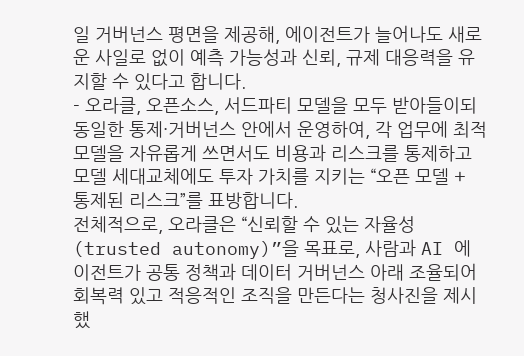일 거버넌스 평면을 제공해, 에이전트가 늘어나도 새로운 사일로 없이 예측 가능성과 신뢰, 규제 대응력을 유지할 수 있다고 합니다.
- 오라클, 오픈소스, 서드파티 모델을 모두 받아들이되 동일한 통제·거버넌스 안에서 운영하여, 각 업무에 최적 모델을 자유롭게 쓰면서도 비용과 리스크를 통제하고 모델 세대교체에도 투자 가치를 지키는 “오픈 모델 + 통제된 리스크”를 표방합니다.
전체적으로, 오라클은 “신뢰할 수 있는 자율성(trusted autonomy)”을 목표로, 사람과 AI 에이전트가 공통 정책과 데이터 거버넌스 아래 조율되어 회복력 있고 적응적인 조직을 만든다는 청사진을 제시 했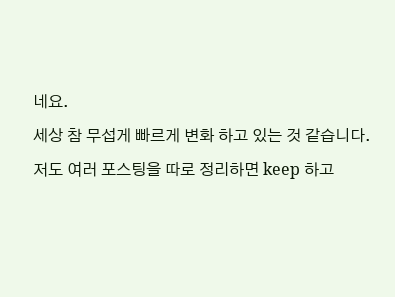네요.
세상 참 무섭게 빠르게 변화 하고 있는 것 같습니다.
저도 여러 포스팅을 따로 정리하면 keep 하고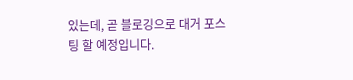있는데, 곧 블로깅으로 대거 포스팅 할 예정입니다.